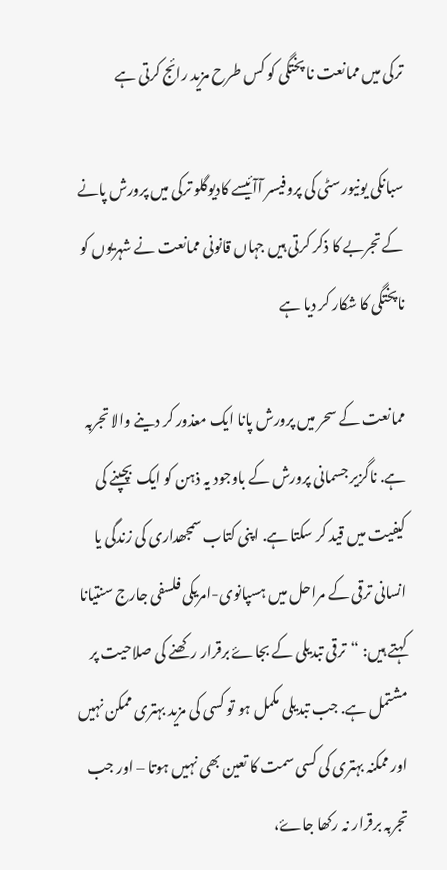ترکی میں ممانعت نا پختگی کو کس طرح مزید رائج کرتی ہے

سبانکی یونیورسٹی کی پروفیسر آآئیسے کادیوگلو ترکی میں پرورش پانے کے تجربے کا ذکر کرتی ہیں جہاں قانونی ممانعت نے شہریوں کو ناپختگی کا شکار کر دیا ہے

ممانعت کے سحر میں پرورش پانا ایک معذور کر دینے والا تجربہ ہے. ناگزیر جسمانی پرورش کے باوجود یہ ذہن کو ایک  بچپنے کی کیفیت میں قید کر سکتا ہے. اپنی کتاب سمجھداری کی زندگی یا انسانی ترقی کے مراحل میں ہسپانوی-امریکی فلسفی جارج سنتیانا کہتے ہیں: “ترقی تبدیلی کے بجاۓ برقرار رکھنے کی صلاحیت پر مشتمل ہے. جب تبدیلی مکمل ہو تو کسی کی مزید بہتری ممکن نہیں اور ممکنہ بہتری کی کسی سمت کا تعین بھی نہیں ہوتا – اور جب تجربہ برقرار نہ رکھا جاۓ،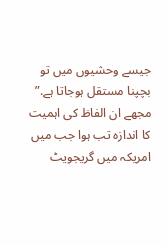جیسے وحشیوں میں تو بچپنا مستقل ہوجاتا ہے.” مجھے ان الفاظ کی اہمیت کا اندازہ تب ہوا جب میں امریکہ میں گریجویٹ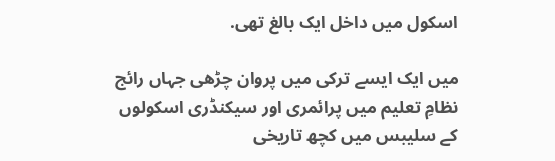اسکول میں داخل ایک بالغ تھی.

میں ایک ایسے ترکی میں پروان چڑھی جہاں رائج نظامِ تعلیم میں پرائمری اور سیکنڈری اسکولوں کے سلیبس میں کچھ تاریخی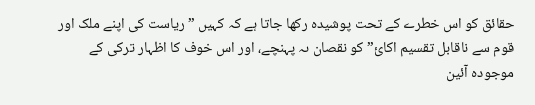حقائق کو اس خطرے کے تحت پوشیدہ رکھا جاتا ہے کہ کہیں ” ریاست کی اپنے ملک اور قوم سے ناقابل تقسیم اکائ” کو نقصان ںہ پہنچے، اور اس خوف کا اظہار ترکی کے موجودہ آئین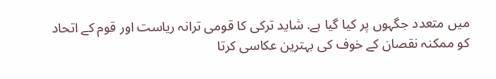میں متعدد جگہوں پر کیا گیا ہے. شاید ترکی کا قومی ترانہ ریاست اور قوم کے اتحاد کو ممکنہ نقصان کے خوف کی بہترین عکاسی کرتا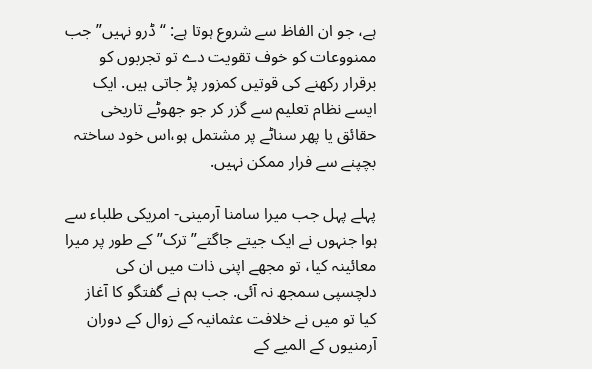ہے، جو ان الفاظ سے شروع ہوتا ہے: “ڈرو نہیں” جب ممنووعات کو خوف تقویت دے تو تجربوں کو برقرار رکھنے کی قوتیں کمزور پڑ جاتی ہیں. ایک ایسے نظام تعلیم سے گزر کر جو جھوٹے تاریخی حقائق یا پھر سناٹے پر مشتمل ہو،اس خود ساختہ بچپنے سے فرار ممکن نہیں.

پہلے پہل جب میرا سامنا آرمینی- امریکی طلباء سے ہوا جنہوں نے ایک جیتے جاگتے” ترک” کے طور پر میرا معائینہ کیا، تو مجھے اپنی ذات میں ان کی دلچسپی سمجھ نہ آئی. جب ہم نے گفتگو کا آغاز کیا تو میں نے خلافت عثمانیہ کے زوال کے دوران آرمنیوں کے المیے کے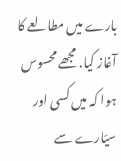بارے میں مطالعے کا آغاز کیا. مجھے محسوس ہوا کہ میں کسی اور سیّارے سے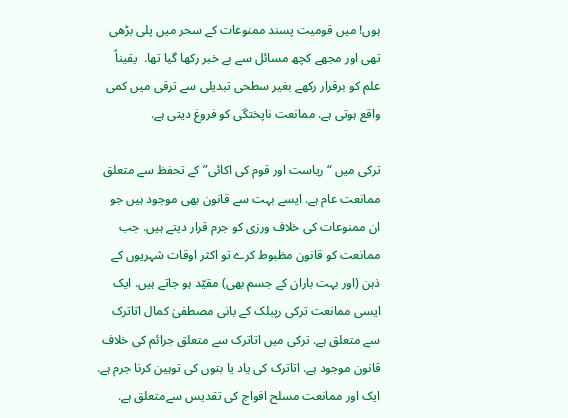ہوں! میں قومیت پسند ممنوعات کے سحر میں پلی بڑھی تھی اور مجھے کچھ مسائل سے بے خبر رکھا گیا تھا.  یقیناً علم کو برقرار رکھے بغیر سطحی تبدیلی سے ترقی میں کمی واقع ہوتی ہے. ممانعت ناپختگی کو فروغ دیتی ہے.

ترکی میں “ریاست اور قوم کی اکائی” کے تحفظ سے متعلق ممانعت عام ہے. ایسے بہت سے قانون بھی موجود ہیں جو ان ممنوعات کی خلاف ورزی کو جرم قرار دیتے ہیں. جب ممانعت کو قانون مظبوط کرے تو اکثر اوقات شہریوں کے ذہن (اور بہت باران کے جسم بھی) مقیّد ہو جاتے ہیں. ایک ایسی ممانعت ترکی رپبلک کے بانی مصطفیٰ کمال اتاترک سے متعلق ہے. ترکی میں اتاترک سے متعلق جرائم کی خلاف قانون موجود ہے. اتاترک کی یاد یا بتوں کی توہین کرنا جرم ہے. ایک اور ممانعت مسلح افواج کی تقدیس سےمتعلق ہے.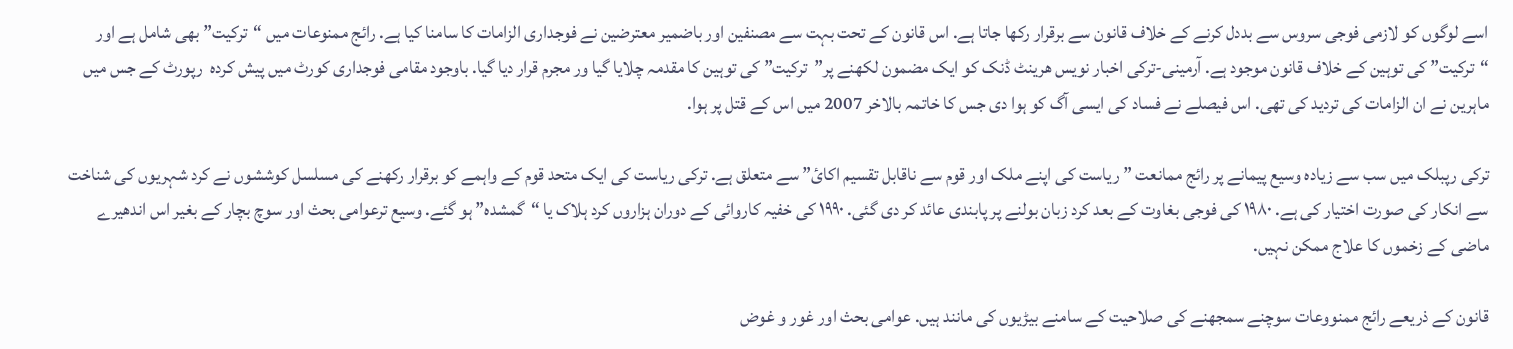اسے لوگوں کو لازمی فوجی سروس سے بددل کرنے کے خلاف قانون سے برقرار رکھا جاتا ہے. اس قانون کے تحت بہت سے مصنفین اور باضمیر معترضین نے فوجداری الزامات کا سامنا کیا ہے. رائج ممنوعات میں “ترکیت” بھی شامل ہے اور “ترکیت” کی توہین کے خلاف قانون موجود ہے. آرمینی-ترکی اخبار نویس ھرینٹ ڈنک کو ایک مضمون لکھنے پر”ترکیت” کی توہین کا مقدمہ چلایا گیا ور مجرم قرار دیا گیا. باوجود مقامی فوجداری کورٹ میں پیش کردہ  رپورٹ کے جس میں ماہرین نے ان الزامات کی تردید کی تھی. اس فیصلے نے فساد کی ایسی آگ کو ہوا دی جس کا خاتمہ بالاخر 2007 میں اس کے قتل پر ہوا.

ترکی رپبلک میں سب سے زیادہ وسیع پیمانے پر رائج ممانعت ” ریاست کی اپنے ملک اور قوم سے ناقابل تقسیم اکائ” سے متعلق ہے. ترکی ریاست کی ایک متحد قوم کے واہمے کو برقرار رکھنے کی مسلسل کوششوں نے کرد شہریوں کی شناخت سے انکار کی صورت اختیار کی ہے. ١٩٨٠ کی فوجی بغاوت کے بعد کرد زبان بولنے پر پابندی عائد کر دی گئی. ١٩٩٠ کی خفیہ کاروائی کے دوران ہزاروں کرد ہلاک یا “گمشدہ” ہو گئے. وسیع ترعوامی بحث اور سوچ بچار کے بغیر اس اندھیرے ماضی کے زخموں کا علاج ممکن نہیں.

قانون کے ذریعے رائج ممنووعات سوچنے سمجھنے کی صلاحیت کے سامنے بیڑیوں کی مانند ہیں. عوامی بحث اور غور و غوض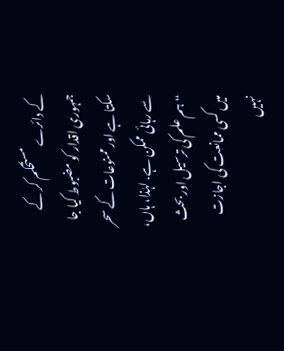کے دائرے مستحکم کر کے جمہوری اقدار کو مضبوط کیا جا سکتا ہے اور ممنوعات کے سحر سے رہائی ممکن ہے. لہٰذا، ہاں، “ہم علم کی ترسیل اور بحث میں کسی ممانعت کی اجازت نہیں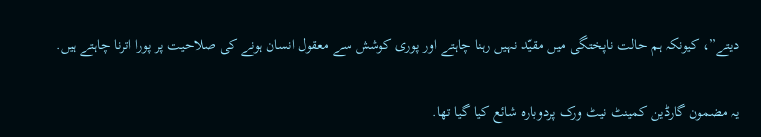دیتے”، کیونکہ ہم حالت ناپختگی میں مقیّد نہیں رہنا چاہتے اور پوری کوشش سے معقول انسان ہونے کی صلاحیت پر پورا اترنا چاہتے ہیں.

یہ مضمون گارڈین کمینٹ نیٹ ورک پردوبارہ شائع کیا گیا تھا.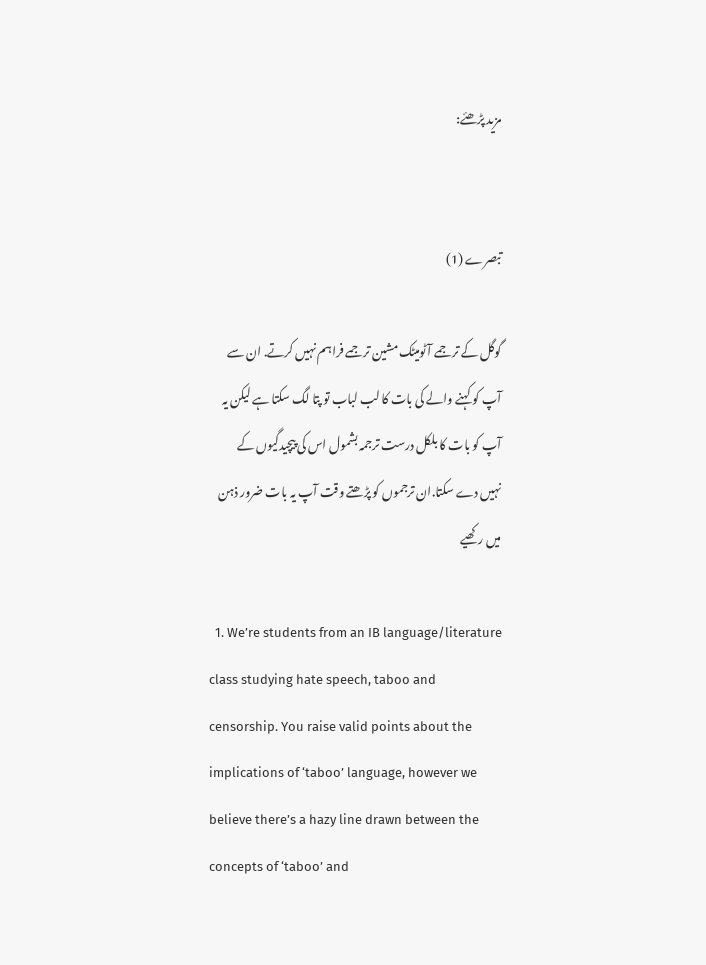مزید پڑھئے:


تبصرے (1)

گوگل کے ترجمے آٹومیٹک مشین ترجمے فراہم نہیں کرتے. ان سے آپ کو کہنے والے کی بات کا لب لباب تو پتا لگ سکتا ہے لیکن یہ آپ کو بات کا بلکل درست ترجمہ بشمول اس کی پیچیدگیوں کے نہیں دے سکتا.ان ترجموں کو پڑھتے وقت آپ یہ بات ضرور ذہن میں رکھیے

  1. We’re students from an IB language/literature class studying hate speech, taboo and censorship. You raise valid points about the implications of ‘taboo’ language, however we believe there’s a hazy line drawn between the concepts of ‘taboo’ and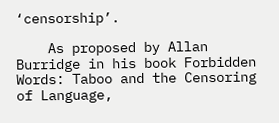‘censorship’.

    As proposed by Allan Burridge in his book Forbidden Words: Taboo and the Censoring of Language,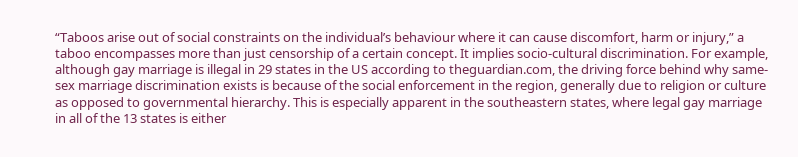“Taboos arise out of social constraints on the individual’s behaviour where it can cause discomfort, harm or injury,” a taboo encompasses more than just censorship of a certain concept. It implies socio-cultural discrimination. For example, although gay marriage is illegal in 29 states in the US according to theguardian.com, the driving force behind why same-sex marriage discrimination exists is because of the social enforcement in the region, generally due to religion or culture as opposed to governmental hierarchy. This is especially apparent in the southeastern states, where legal gay marriage in all of the 13 states is either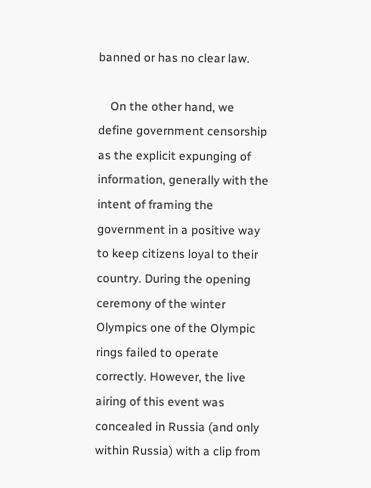banned or has no clear law.

    On the other hand, we define government censorship as the explicit expunging of information, generally with the intent of framing the government in a positive way to keep citizens loyal to their country. During the opening ceremony of the winter Olympics one of the Olympic rings failed to operate correctly. However, the live airing of this event was concealed in Russia (and only within Russia) with a clip from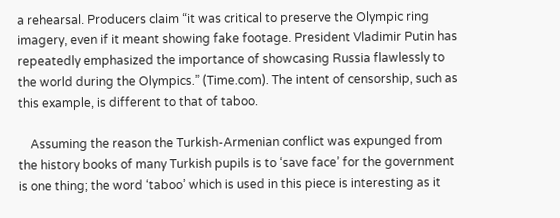a rehearsal. Producers claim “it was critical to preserve the Olympic ring imagery, even if it meant showing fake footage. President Vladimir Putin has repeatedly emphasized the importance of showcasing Russia flawlessly to the world during the Olympics.” (Time.com). The intent of censorship, such as this example, is different to that of taboo.

    Assuming the reason the Turkish-Armenian conflict was expunged from the history books of many Turkish pupils is to ‘save face’ for the government is one thing; the word ‘taboo’ which is used in this piece is interesting as it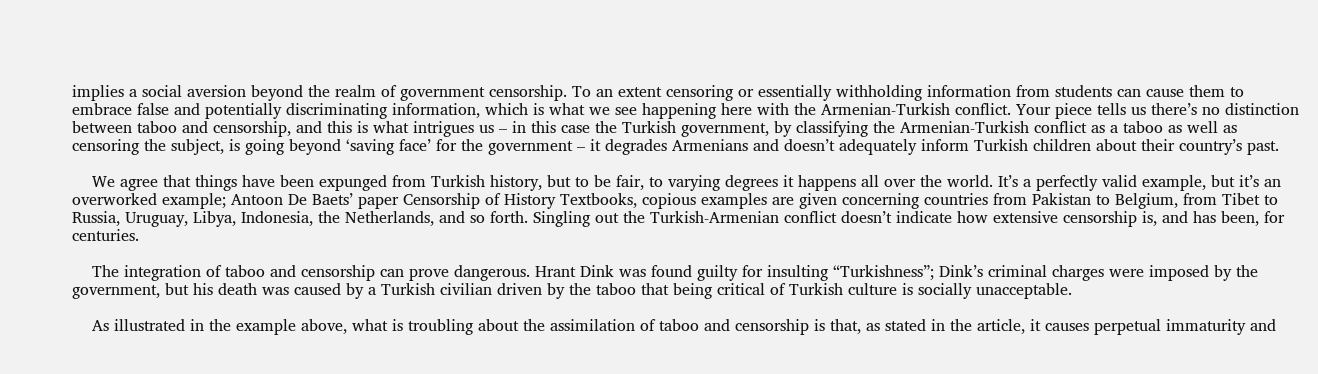implies a social aversion beyond the realm of government censorship. To an extent censoring or essentially withholding information from students can cause them to embrace false and potentially discriminating information, which is what we see happening here with the Armenian-Turkish conflict. Your piece tells us there’s no distinction between taboo and censorship, and this is what intrigues us – in this case the Turkish government, by classifying the Armenian-Turkish conflict as a taboo as well as censoring the subject, is going beyond ‘saving face’ for the government – it degrades Armenians and doesn’t adequately inform Turkish children about their country’s past.

    We agree that things have been expunged from Turkish history, but to be fair, to varying degrees it happens all over the world. It’s a perfectly valid example, but it’s an overworked example; Antoon De Baets’ paper Censorship of History Textbooks, copious examples are given concerning countries from Pakistan to Belgium, from Tibet to Russia, Uruguay, Libya, Indonesia, the Netherlands, and so forth. Singling out the Turkish-Armenian conflict doesn’t indicate how extensive censorship is, and has been, for centuries.

    The integration of taboo and censorship can prove dangerous. Hrant Dink was found guilty for insulting “Turkishness”; Dink’s criminal charges were imposed by the government, but his death was caused by a Turkish civilian driven by the taboo that being critical of Turkish culture is socially unacceptable.

    As illustrated in the example above, what is troubling about the assimilation of taboo and censorship is that, as stated in the article, it causes perpetual immaturity and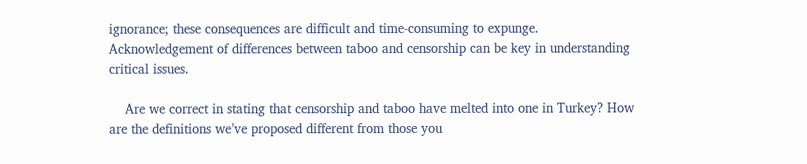ignorance; these consequences are difficult and time-consuming to expunge. Acknowledgement of differences between taboo and censorship can be key in understanding critical issues.

    Are we correct in stating that censorship and taboo have melted into one in Turkey? How are the definitions we’ve proposed different from those you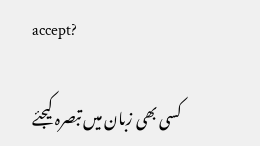accept?

کسی بھی زبان میں تبصرہ کیجئے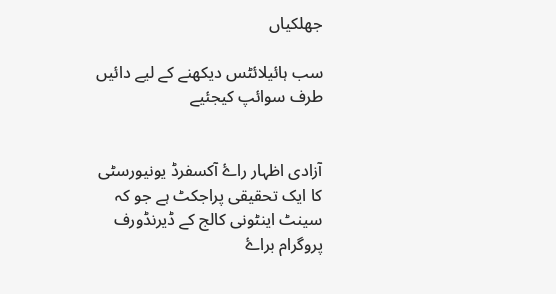جھلکیاں

سب ہائيلائٹس ديکھنے کے ليے دائيں طرف سوائپ کيجئيے


آزادی اظہار راۓ آکسفرڈ یونیورسٹی کا ایک تحقیقی پراجکٹ ہے جو کہ سینٹ اینٹونی کالج کے ڈیرنڈورف پروگرام براۓ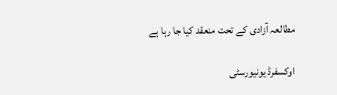مطالعہ آزادی کے تحت منعقد کیا جا رہا ہے

اوکسفرڈ يونيورسٹی